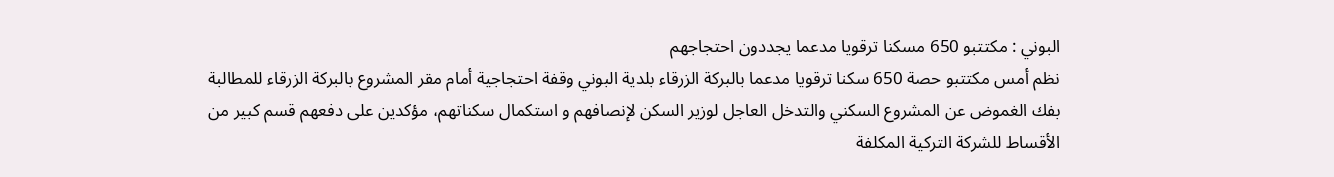البوني : مكتتبو 650 مسكنا ترقويا مدعما يجددون احتجاجهم
نظم أمس مكتتبو حصة 650 سكنا ترقويا مدعما بالبركة الزرقاء بلدية البوني وقفة احتجاجية أمام مقر المشروع بالبركة الزرقاء للمطالبة بفك الغموض عن المشروع السكني والتدخل العاجل لوزير السكن لإنصافهم و استكمال سكناتهم، مؤكدين على دفعهم قسم كبير من الأقساط للشركة التركية المكلفة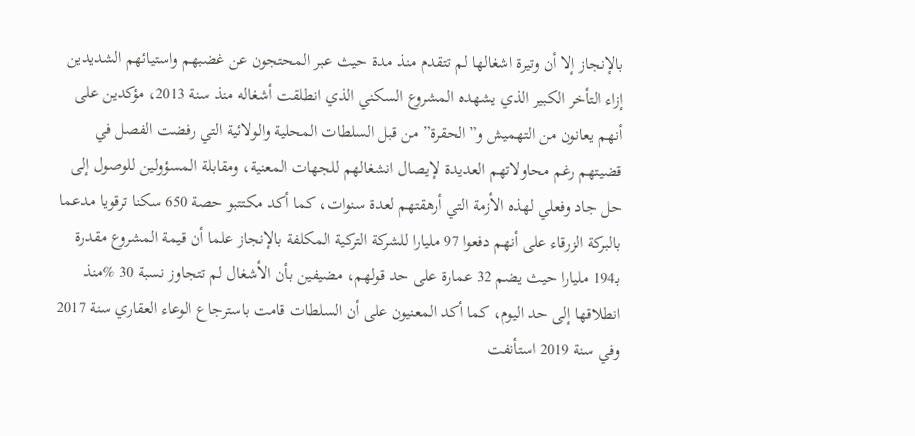بالإنجاز إلا أن وتيرة اشغالها لم تتقدم منذ مدة حيث عبر المحتجون عن غضبهم واستيائهم الشديدين إزاء التأخر الكبير الذي يشهده المشروع السكني الذي انطلقت أشغاله منذ سنة 2013، مؤكدين على أنهم يعانون من التهميش و”الحقرة” من قبل السلطات المحلية والولائية التي رفضت الفصل في قضيتهم رغم محاولاتهم العديدة لإيصال انشغالهم للجهات المعنية، ومقابلة المسؤولين للوصول إلى حل جاد وفعلي لهذه الأزمة التي أرهقتهم لعدة سنوات، كما أكد مكتتبو حصة 650 سكنا ترقويا مدعما بالبركة الزرقاء على أنهم دفعوا 97 مليارا للشركة التركية المكلفة بالإنجاز علما أن قيمة المشروع مقدرة بـ194 مليارا حيث يضم 32 عمارة على حد قولهم، مضيفين بأن الأشغال لم تتجاوز نسبة 30 %منذ انطلاقها إلى حد اليوم، كما أكد المعنيون على أن السلطات قامت باسترجاع الوعاء العقاري سنة 2017 وفي سنة 2019 استأنفت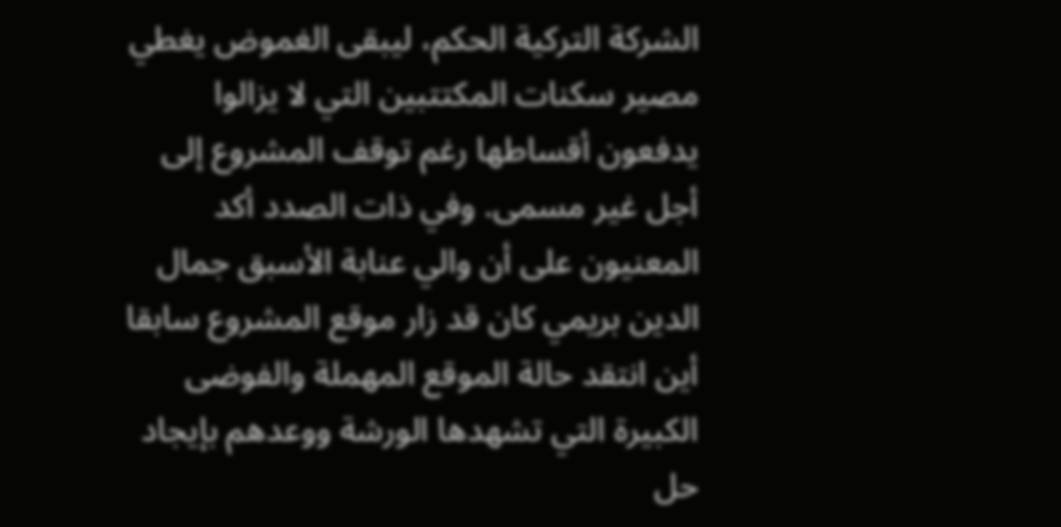الشركة التركية الحكم، ليبقى الغموض يغطي مصير سكنات المكتتبين التي لا يزالوا يدفعون أقساطها رغم توقف المشروع إلى أجل غير مسمى. وفي ذات الصدد أكد المعنيون على أن والي عنابة الأسبق جمال الدين بريمي كان قد زار موقع المشروع سابقا أين انتقد حالة الموقع المهملة والفوضى الكبيرة التي تشهدها الورشة ووعدهم بإيجاد حل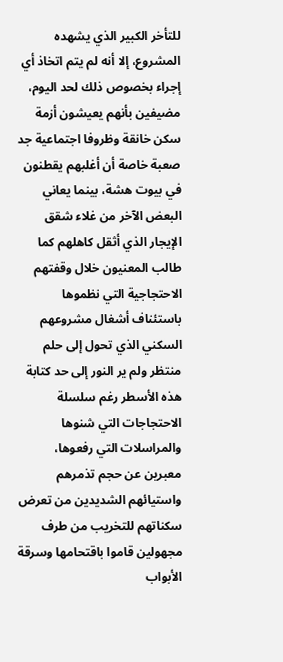للتأخر الكبير الذي يشهده المشروع، إلا أنه لم يتم اتخاذ أي إجراء بخصوص ذلك لحد اليوم، مضيفين بأنهم يعيشون أزمة سكن خانقة وظروفا اجتماعية جد صعبة خاصة أن أغلبهم يقطنون في بيوت هشة، بينما يعاني البعض الآخر من غلاء شقق الإيجار الذي أثقل كاهلهم كما طالب المعنيون خلال وقفتهم الاحتجاجية التي نظموها باستئناف أشغال مشروعهم السكني الذي تحول إلى حلم منتظر ولم ير النور إلى حد كتابة هذه الأسطر رغم سلسلة الاحتجاجات التي شنوها والمراسلات التي رفعوها، معبرين عن حجم تذمرهم واستيائهم الشديدين من تعرض سكناتهم للتخريب من طرف مجهولين قاموا باقتحامها وسرقة الأبواب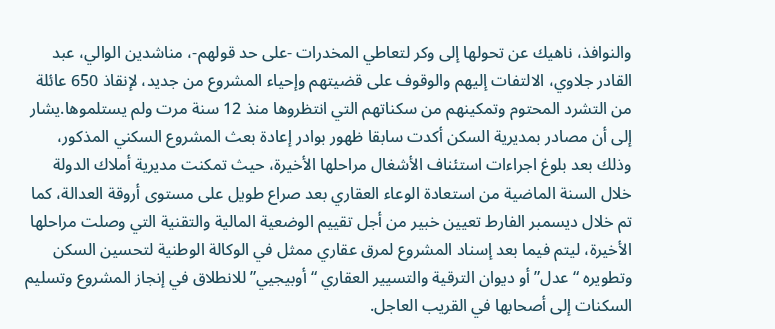والنوافذ، ناهيك عن تحولها إلى وكر لتعاطي المخدرات -على حد قولهم-، مناشدين الوالي، عبد القادر جلاوي، الالتفات إليهم والوقوف على قضيتهم وإحياء المشروع من جديد، لإنقاذ 650 عائلة من التشرد المحتوم وتمكينهم من سكناتهم التي انتظروها منذ 12 سنة مرت ولم يستلموها.يشار إلى أن مصادر بمديرية السكن أكدت سابقا ظهور بوادر إعادة بعث المشروع السكني المذكور، وذلك بعد بلوغ اجراءات استئناف الأشغال مراحلها الأخيرة، حيث تمكنت مديرية أملاك الدولة خلال السنة الماضية من استعادة الوعاء العقاري بعد صراع طويل على مستوى أروقة العدالة، كما تم خلال ديسمبر الفارط تعيين خبير من أجل تقييم الوضعية المالية والتقنية التي وصلت مراحلها الأخيرة، ليتم فيما بعد إسناد المشروع لمرق عقاري ممثل في الوكالة الوطنية لتحسين السكن وتطويره “عدل” أو ديوان الترقية والتسيير العقاري “أوبيجيي” للانطلاق في إنجاز المشروع وتسليم السكنات إلى أصحابها في القريب العاجل.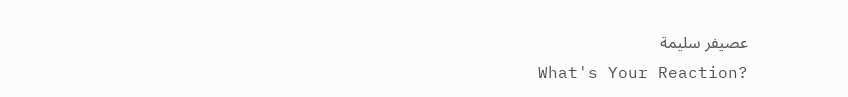عصيفر سليمة
What's Your Reaction?